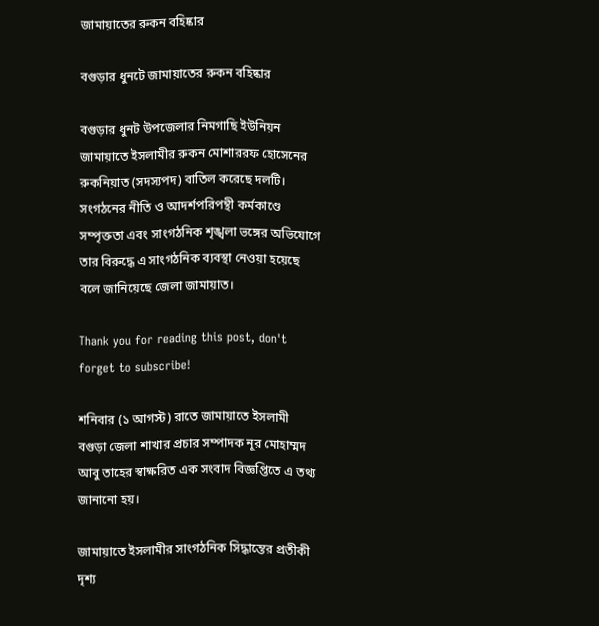জামায়াতের রুকন বহিষ্কার

বগুড়ার ধুনটে জামায়াতের রুকন বহিষ্কার

বগুড়ার ধুনট উপজেলার নিমগাছি ইউনিয়ন জামায়াতে ইসলামীর রুকন মোশাররফ হোসেনের রুকনিয়াত (সদস্যপদ) বাতিল করেছে দলটি। সংগঠনের নীতি ও আদর্শপরিপন্থী কর্মকাণ্ডে সম্পৃক্ততা এবং সাংগঠনিক শৃঙ্খলা ভঙ্গের অভিযোগে তার বিরুদ্ধে এ সাংগঠনিক ব্যবস্থা নেওয়া হয়েছে বলে জানিয়েছে জেলা জামায়াত।

Thank you for reading this post, don't forget to subscribe!

শনিবার (১ আগস্ট) রাতে জামায়াতে ইসলামী বগুড়া জেলা শাখার প্রচার সম্পাদক নূর মোহাম্মদ আবু তাহের স্বাক্ষরিত এক সংবাদ বিজ্ঞপ্তিতে এ তথ্য জানানো হয়।

জামায়াতে ইসলামীর সাংগঠনিক সিদ্ধান্তের প্রতীকী দৃশ্য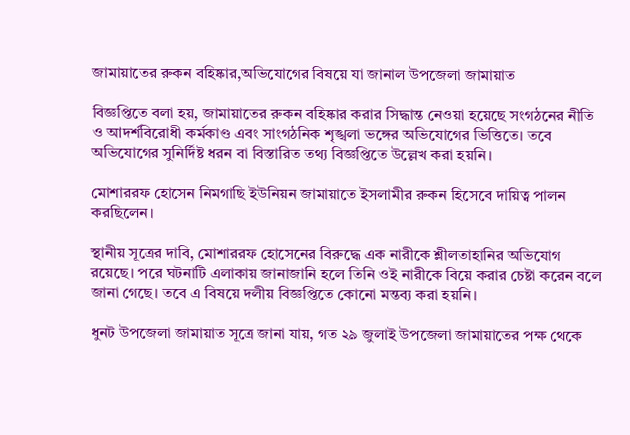জামায়াতের রুকন বহিষ্কার,অভিযোগের বিষয়ে যা জানাল উপজেলা জামায়াত

বিজ্ঞপ্তিতে বলা হয়, জামায়াতের রুকন বহিষ্কার করার সিদ্ধান্ত নেওয়া হয়েছে সংগঠনের নীতি ও আদর্শবিরোধী কর্মকাণ্ড এবং সাংগঠনিক শৃঙ্খলা ভঙ্গের অভিযোগের ভিত্তিতে। তবে অভিযোগের সুনির্দিষ্ট ধরন বা বিস্তারিত তথ্য বিজ্ঞপ্তিতে উল্লেখ করা হয়নি।

মোশাররফ হোসেন নিমগাছি ইউনিয়ন জামায়াতে ইসলামীর রুকন হিসেবে দায়িত্ব পালন করছিলেন।

স্থানীয় সূত্রের দাবি, মোশাররফ হোসেনের বিরুদ্ধে এক নারীকে শ্লীলতাহানির অভিযোগ রয়েছে। পরে ঘটনাটি এলাকায় জানাজানি হলে তিনি ওই নারীকে বিয়ে করার চেষ্টা করেন বলে জানা গেছে। তবে এ বিষয়ে দলীয় বিজ্ঞপ্তিতে কোনো মন্তব্য করা হয়নি।

ধুনট উপজেলা জামায়াত সূত্রে জানা যায়, গত ২৯ জুলাই উপজেলা জামায়াতের পক্ষ থেকে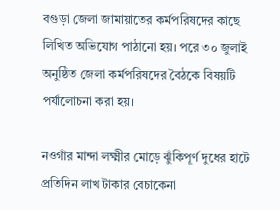বগুড়া জেলা জামায়াতের কর্মপরিষদের কাছে লিখিত অভিযোগ পাঠানো হয়। পরে ৩০ জুলাই অনুষ্ঠিত জেলা কর্মপরিষদের বৈঠকে বিষয়টি পর্যালোচনা করা হয়।

নওগাঁর মান্দা লক্ষ্মীর মোড়ে ঝুঁকিপূর্ণ দুধের হাটে প্রতিদিন লাখ টাকার বেচাকেনা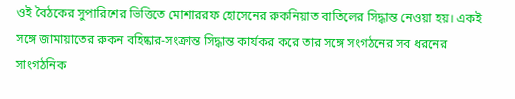ওই বৈঠকের সুপারিশের ভিত্তিতে মোশাররফ হোসেনের রুকনিয়াত বাতিলের সিদ্ধান্ত নেওয়া হয়। একই সঙ্গে জামায়াতের রুকন বহিষ্কার-সংক্রান্ত সিদ্ধান্ত কার্যকর করে তার সঙ্গে সংগঠনের সব ধরনের সাংগঠনিক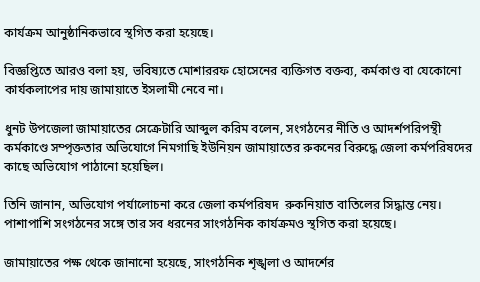কার্যক্রম আনুষ্ঠানিকভাবে স্থগিত করা হয়েছে।

বিজ্ঞপ্তিতে আরও বলা হয়, ভবিষ্যতে মোশাররফ হোসেনের ব্যক্তিগত বক্তব্য, কর্মকাণ্ড বা যেকোনো কার্যকলাপের দায় জামায়াতে ইসলামী নেবে না।

ধুনট উপজেলা জামায়াতের সেক্রেটারি আব্দুল করিম বলেন, সংগঠনের নীতি ও আদর্শপরিপন্থী কর্মকাণ্ডে সম্পৃক্ততার অভিযোগে নিমগাছি ইউনিয়ন জামায়াতের রুকনের বিরুদ্ধে জেলা কর্মপরিষদের কাছে অভিযোগ পাঠানো হয়েছিল।

তিনি জানান, অভিযোগ পর্যালোচনা করে জেলা কর্মপরিষদ  রুকনিয়াত বাতিলের সিদ্ধান্ত নেয়। পাশাপাশি সংগঠনের সঙ্গে তার সব ধরনের সাংগঠনিক কার্যক্রমও স্থগিত করা হয়েছে।

জামায়াতের পক্ষ থেকে জানানো হয়েছে, সাংগঠনিক শৃঙ্খলা ও আদর্শের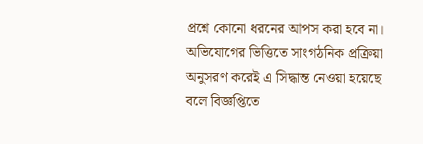প্রশ্নে কোনো ধরনের আপস করা হবে না। অভিযোগের ভিত্তিতে সাংগঠনিক প্রক্রিয়া অনুসরণ করেই এ সিদ্ধান্ত নেওয়া হয়েছে বলে বিজ্ঞপ্তিতে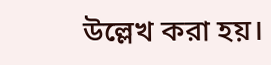উল্লেখ করা হয়।